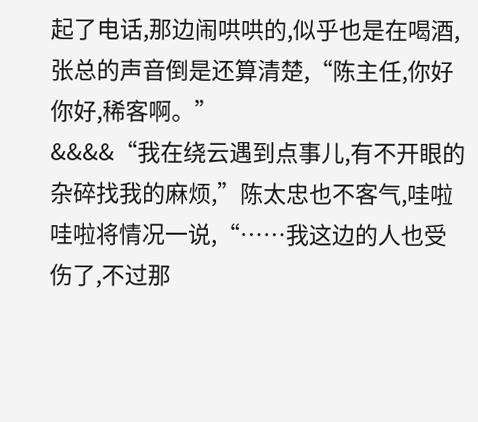起了电话,那边闹哄哄的,似乎也是在喝酒,张总的声音倒是还算清楚,“陈主任,你好你好,稀客啊。”
&&&&“我在绕云遇到点事儿,有不开眼的杂碎找我的麻烦,”陈太忠也不客气,哇啦哇啦将情况一说,“……我这边的人也受伤了,不过那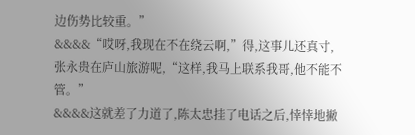边伤势比较重。”
&&&&“哎呀,我现在不在绕云啊,”得,这事儿还真寸,张永贵在庐山旅游呢,“这样,我马上联系我哥,他不能不管。”
&&&&这就差了力道了,陈太忠挂了电话之后,悻悻地撇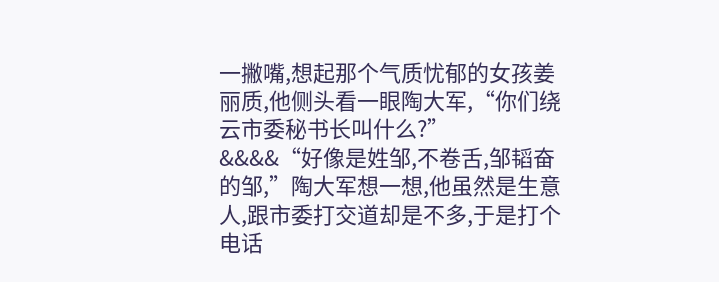一撇嘴,想起那个气质忧郁的女孩姜丽质,他侧头看一眼陶大军,“你们绕云市委秘书长叫什么?”
&&&&“好像是姓邹,不卷舌,邹韬奋的邹,”陶大军想一想,他虽然是生意人,跟市委打交道却是不多,于是打个电话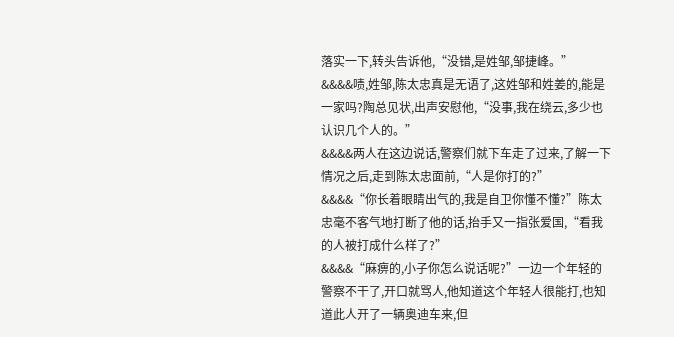落实一下,转头告诉他,“没错,是姓邹,邹捷峰。”
&&&&啧,姓邹,陈太忠真是无语了,这姓邹和姓姜的,能是一家吗?陶总见状,出声安慰他,“没事,我在绕云,多少也认识几个人的。”
&&&&两人在这边说话,警察们就下车走了过来,了解一下情况之后,走到陈太忠面前,“人是你打的?”
&&&&“你长着眼睛出气的,我是自卫你懂不懂?”陈太忠毫不客气地打断了他的话,抬手又一指张爱国,“看我的人被打成什么样了?”
&&&&“麻痹的,小子你怎么说话呢?”一边一个年轻的警察不干了,开口就骂人,他知道这个年轻人很能打,也知道此人开了一辆奥迪车来,但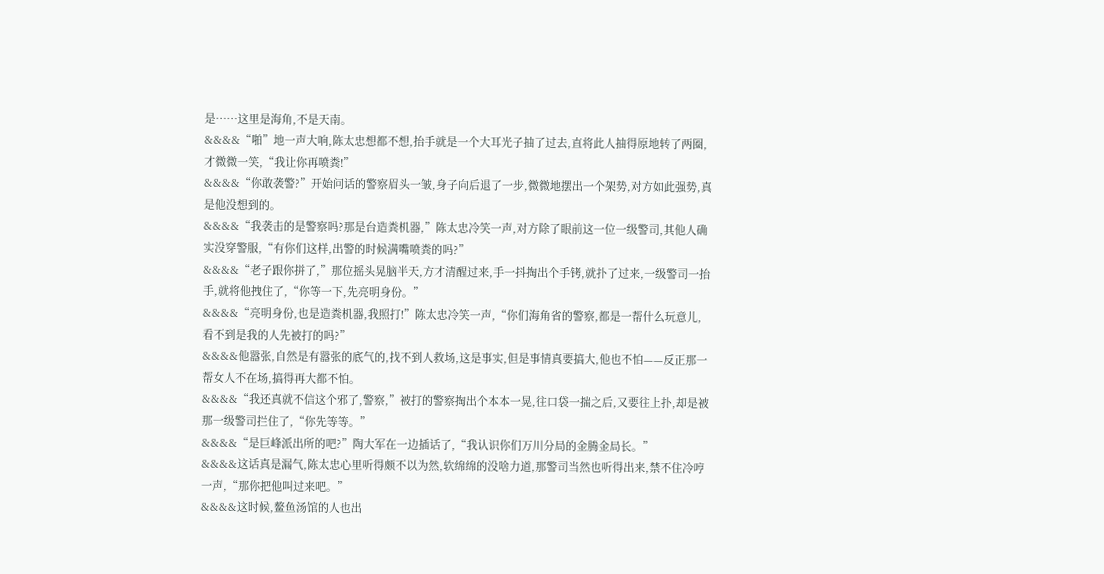是……这里是海角,不是天南。
&&&&“啪”地一声大响,陈太忠想都不想,抬手就是一个大耳光子抽了过去,直将此人抽得原地转了两圈,才微微一笑,“我让你再喷粪!”
&&&&“你敢袭警?”开始问话的警察眉头一皱,身子向后退了一步,微微地摆出一个架势,对方如此强势,真是他没想到的。
&&&&“我袭击的是警察吗?那是台造粪机器,”陈太忠冷笑一声,对方除了眼前这一位一级警司,其他人确实没穿警服,“有你们这样,出警的时候满嘴喷粪的吗?”
&&&&“老子跟你拼了,”那位摇头晃脑半天,方才清醒过来,手一抖掏出个手铐,就扑了过来,一级警司一抬手,就将他拽住了,“你等一下,先亮明身份。”
&&&&“亮明身份,也是造粪机器,我照打!”陈太忠冷笑一声,“你们海角省的警察,都是一帮什么玩意儿,看不到是我的人先被打的吗?”
&&&&他嚣张,自然是有嚣张的底气的,找不到人救场,这是事实,但是事情真要搞大,他也不怕——反正那一帮女人不在场,搞得再大都不怕。
&&&&“我还真就不信这个邪了,警察,”被打的警察掏出个本本一晃,往口袋一揣之后,又要往上扑,却是被那一级警司拦住了,“你先等等。”
&&&&“是巨峰派出所的吧?”陶大军在一边插话了,“我认识你们万川分局的金腾金局长。”
&&&&这话真是漏气,陈太忠心里听得颇不以为然,软绵绵的没啥力道,那警司当然也听得出来,禁不住冷哼一声,“那你把他叫过来吧。”
&&&&这时候,鳌鱼汤馆的人也出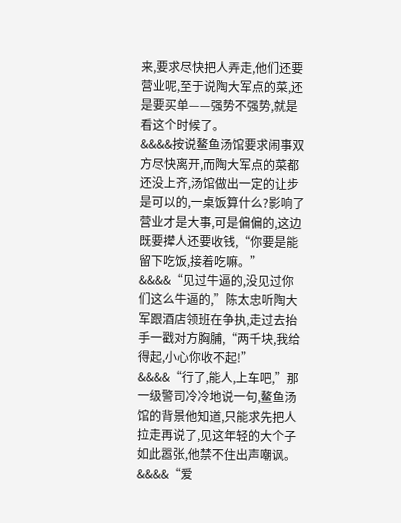来,要求尽快把人弄走,他们还要营业呢,至于说陶大军点的菜,还是要买单——强势不强势,就是看这个时候了。
&&&&按说鳌鱼汤馆要求闹事双方尽快离开,而陶大军点的菜都还没上齐,汤馆做出一定的让步是可以的,一桌饭算什么?影响了营业才是大事,可是偏偏的,这边既要撵人还要收钱,“你要是能留下吃饭,接着吃嘛。”
&&&&“见过牛逼的,没见过你们这么牛逼的,”陈太忠听陶大军跟酒店领班在争执,走过去抬手一戳对方胸脯,“两千块,我给得起,小心你收不起!”
&&&&“行了,能人,上车吧,”那一级警司冷冷地说一句,鳌鱼汤馆的背景他知道,只能求先把人拉走再说了,见这年轻的大个子如此嚣张,他禁不住出声嘲讽。
&&&&“爱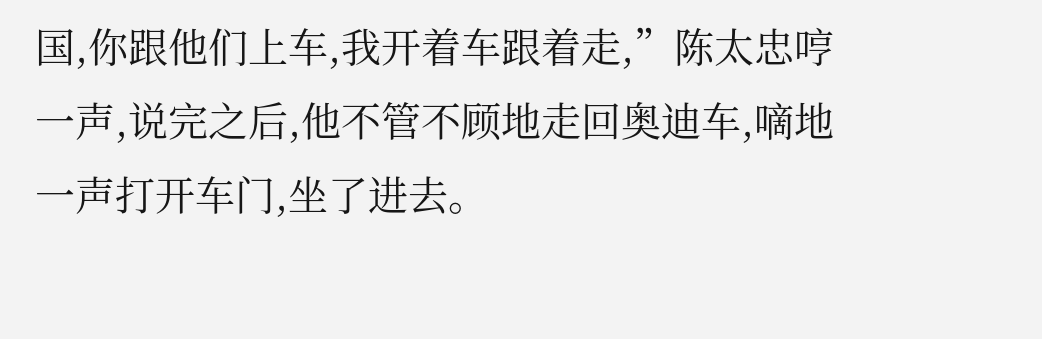国,你跟他们上车,我开着车跟着走,”陈太忠哼一声,说完之后,他不管不顾地走回奥迪车,嘀地一声打开车门,坐了进去。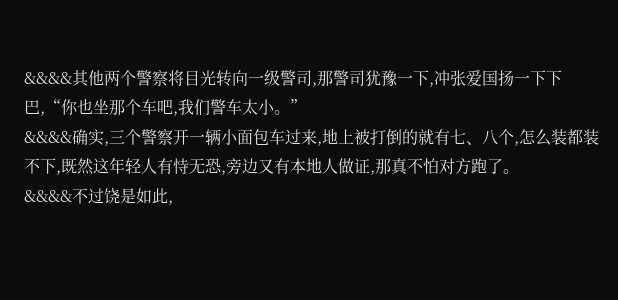&&&&其他两个警察将目光转向一级警司,那警司犹豫一下,冲张爱国扬一下下巴,“你也坐那个车吧,我们警车太小。”
&&&&确实,三个警察开一辆小面包车过来,地上被打倒的就有七、八个,怎么装都装不下,既然这年轻人有恃无恐,旁边又有本地人做证,那真不怕对方跑了。
&&&&不过饶是如此,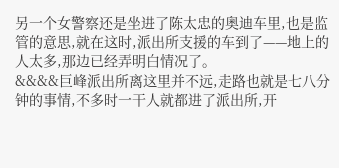另一个女警察还是坐进了陈太忠的奥迪车里,也是监管的意思,就在这时,派出所支援的车到了——地上的人太多,那边已经弄明白情况了。
&&&&巨峰派出所离这里并不远,走路也就是七八分钟的事情,不多时一干人就都进了派出所,开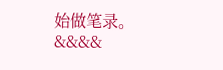始做笔录。
&&&&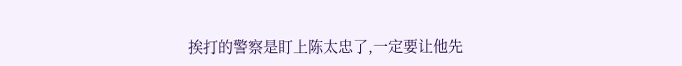挨打的警察是盯上陈太忠了,一定要让他先